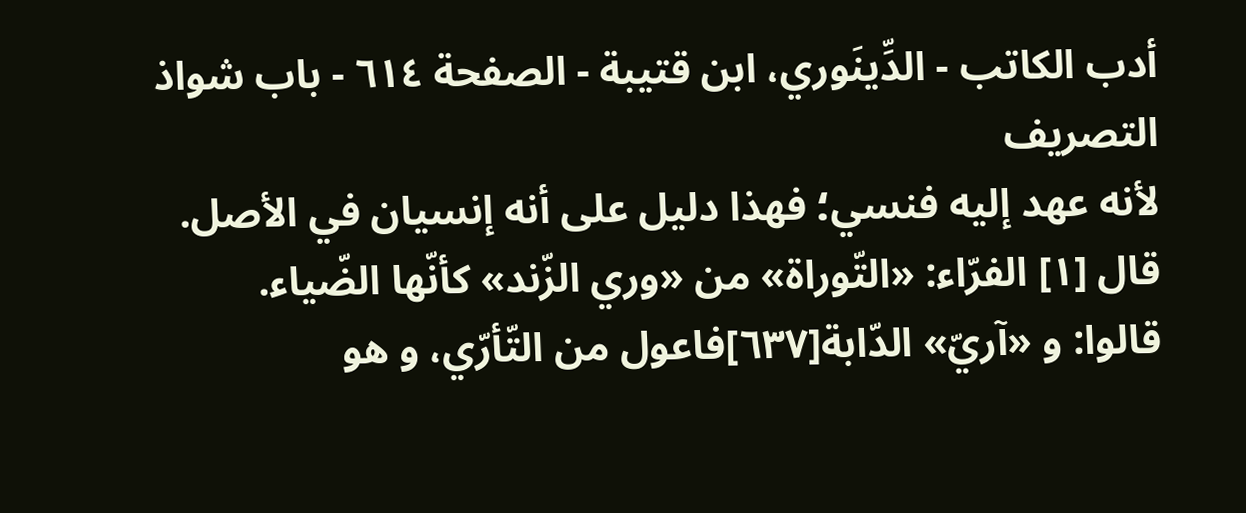أدب الكاتب - الدِّينَوري، ابن قتيبة - الصفحة ٦١٤ - باب شواذ التصريف
لأنه عهد إليه فنسي؛ فهذا دليل على أنه إنسيان في الأصل.
قال [١] الفرّاء: «التّوراة» من «وري الزّند» كأنّها الضّياء.
قالوا: و «آريّ» الدّابة[٦٣٧]فاعول من التّأرّي، و هو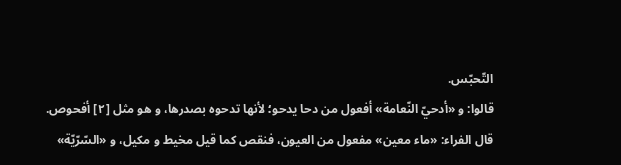التّحبّس.
قالوا: و «أدحيّ النّعامة» أفعول من دحا يدحو؛ لأنها تدحوه بصدرها، و هو مثل [٢] أفحوص.
قال الفراء: «ماء معين» مفعول من العيون، فنقص كما قيل مخيط و مكيل، و «السّرّيّة»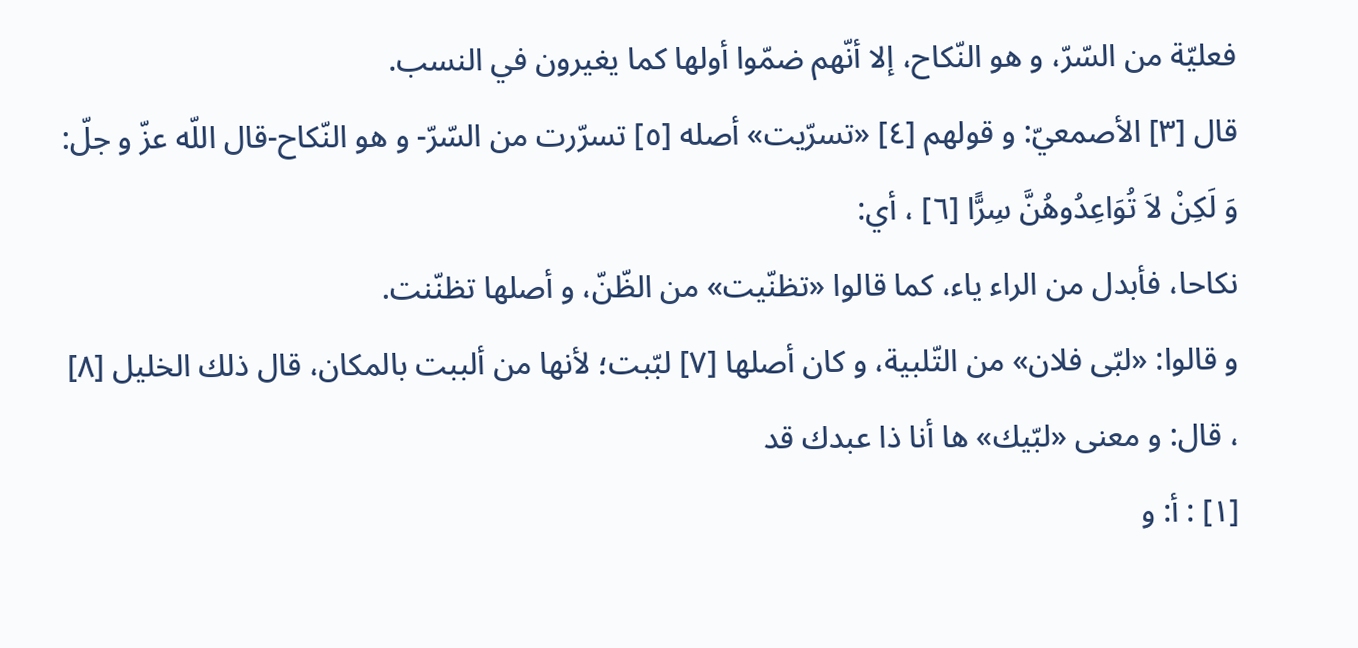فعليّة من السّرّ، و هو النّكاح، إلا أنّهم ضمّوا أولها كما يغيرون في النسب.
قال [٣] الأصمعيّ: و قولهم [٤] «تسرّيت» أصله [٥] تسرّرت من السّرّ- و هو النّكاح-قال اللّه عزّ و جلّ: وَ لَكِنْ لاَ تُوَاعِدُوهُنَّ سِرًّا [٦] ، أي:
نكاحا، فأبدل من الراء ياء، كما قالوا «تظنّيت» من الظّنّ، و أصلها تظنّنت.
و قالوا: «لبّى فلان» من التّلبية، و كان أصلها [٧] لبّبت؛ لأنها من ألببت بالمكان، قال ذلك الخليل [٨] ، قال: و معنى «لبّيك» ها أنا ذا عبدك قد
[١] : أ: و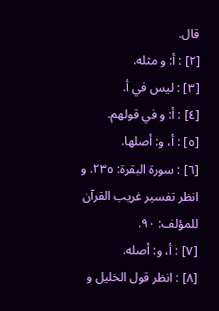قال.
[٢] : أ: و مثله.
[٣] : ليس في أ.
[٤] : أ: و في قولهم.
[٥] : أ، و: أصلها.
[٦] : سورة البقرة: ٢٣٥. و انظر تفسير غريب القرآن للمؤلف: ٩٠.
[٧] : أ، و: أصله.
[٨] : انظر قول الخليل و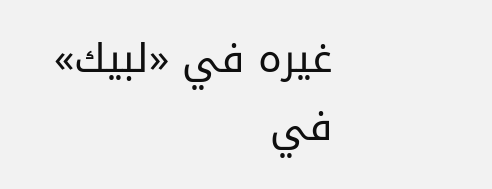غيره في «لبيك» في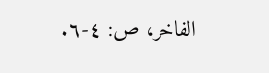الفاخر، ص: ٤-٦.